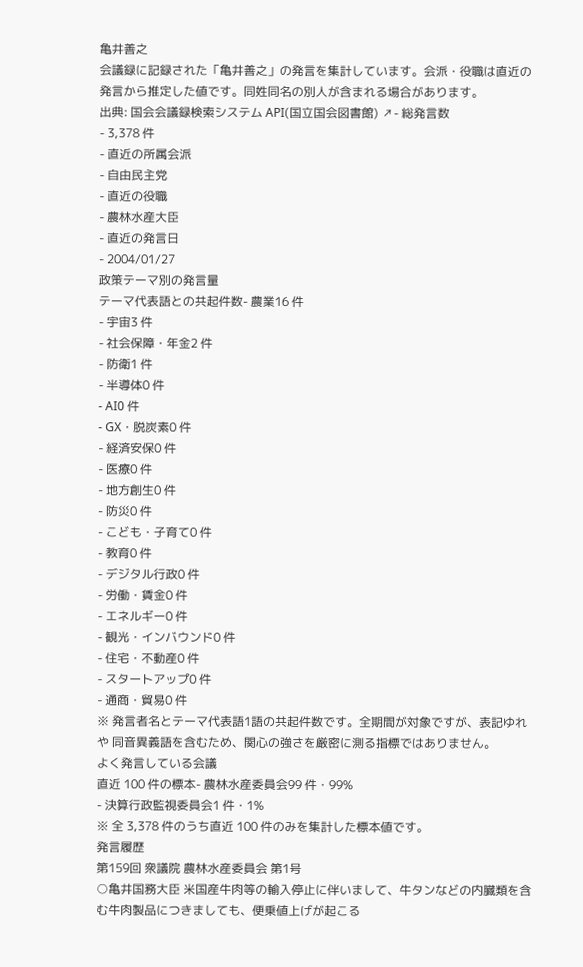亀井善之
会議録に記録された「亀井善之」の発言を集計しています。会派・役職は直近の発言から推定した値です。同姓同名の別人が含まれる場合があります。
出典: 国会会議録検索システム API(国立国会図書館) ↗- 総発言数
- 3,378 件
- 直近の所属会派
- 自由民主党
- 直近の役職
- 農林水産大臣
- 直近の発言日
- 2004/01/27
政策テーマ別の発言量
テーマ代表語との共起件数- 農業16 件
- 宇宙3 件
- 社会保障・年金2 件
- 防衛1 件
- 半導体0 件
- AI0 件
- GX・脱炭素0 件
- 経済安保0 件
- 医療0 件
- 地方創生0 件
- 防災0 件
- こども・子育て0 件
- 教育0 件
- デジタル行政0 件
- 労働・賃金0 件
- エネルギー0 件
- 観光・インバウンド0 件
- 住宅・不動産0 件
- スタートアップ0 件
- 通商・貿易0 件
※ 発言者名とテーマ代表語1語の共起件数です。全期間が対象ですが、表記ゆれや 同音異義語を含むため、関心の強さを厳密に測る指標ではありません。
よく発言している会議
直近 100 件の標本- 農林水産委員会99 件・99%
- 決算行政監視委員会1 件・1%
※ 全 3,378 件のうち直近 100 件のみを集計した標本値です。
発言履歴
第159回 衆議院 農林水産委員会 第1号
○亀井国務大臣 米国産牛肉等の輸入停止に伴いまして、牛タンなどの内臓類を含む牛肉製品につきましても、便乗値上げが起こる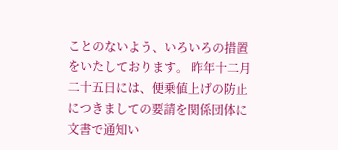ことのないよう、いろいろの措置をいたしております。 昨年十二月二十五日には、便乗値上げの防止につきましての要請を関係団体に文書で通知い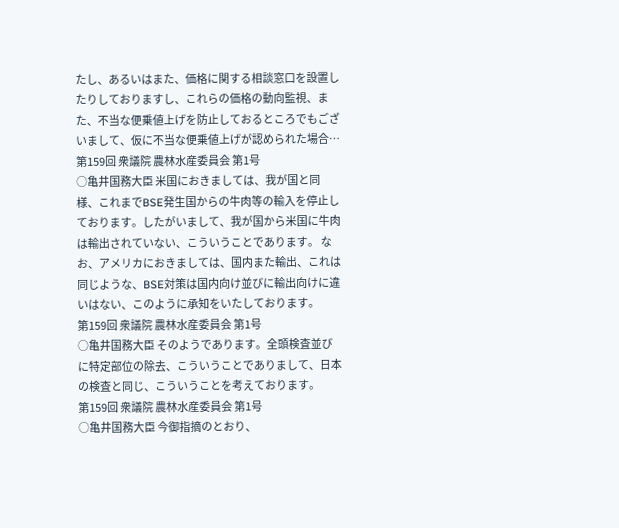たし、あるいはまた、価格に関する相談窓口を設置したりしておりますし、これらの価格の動向監視、また、不当な便乗値上げを防止しておるところでもございまして、仮に不当な便乗値上げが認められた場合…
第159回 衆議院 農林水産委員会 第1号
○亀井国務大臣 米国におきましては、我が国と同様、これまでBSE発生国からの牛肉等の輸入を停止しております。したがいまして、我が国から米国に牛肉は輸出されていない、こういうことであります。 なお、アメリカにおきましては、国内また輸出、これは同じような、BSE対策は国内向け並びに輸出向けに違いはない、このように承知をいたしております。
第159回 衆議院 農林水産委員会 第1号
○亀井国務大臣 そのようであります。全頭検査並びに特定部位の除去、こういうことでありまして、日本の検査と同じ、こういうことを考えております。
第159回 衆議院 農林水産委員会 第1号
○亀井国務大臣 今御指摘のとおり、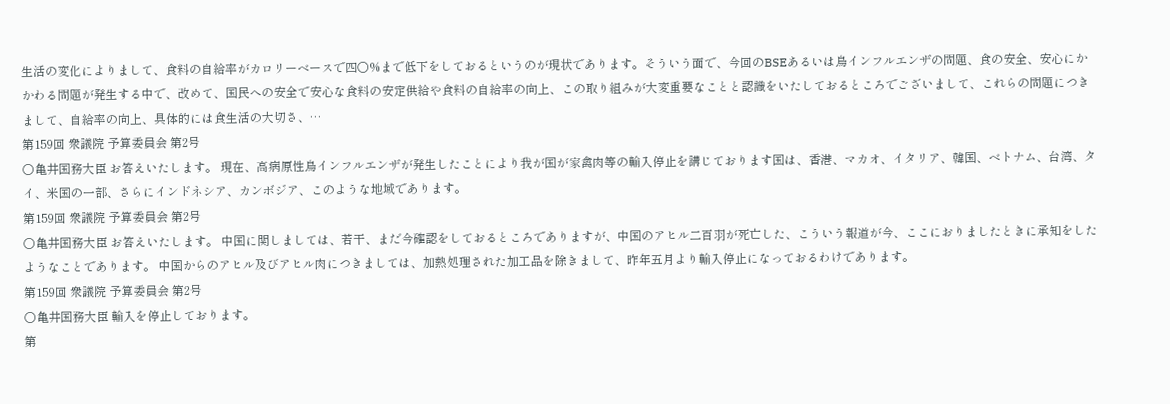生活の変化によりまして、食料の自給率がカロリーベースで四〇%まで低下をしておるというのが現状であります。そういう面で、今回のBSEあるいは鳥インフルエンザの問題、食の安全、安心にかかわる問題が発生する中で、改めて、国民への安全で安心な食料の安定供給や食料の自給率の向上、この取り組みが大変重要なことと認識をいたしておるところでございまして、これらの問題につきまして、自給率の向上、具体的には食生活の大切さ、…
第159回 衆議院 予算委員会 第2号
○亀井国務大臣 お答えいたします。 現在、高病原性鳥インフルエンザが発生したことにより我が国が家禽肉等の輸入停止を講じております国は、香港、マカオ、イタリア、韓国、ベトナム、台湾、タイ、米国の一部、さらにインドネシア、カンボジア、このような地域であります。
第159回 衆議院 予算委員会 第2号
○亀井国務大臣 お答えいたします。 中国に関しましては、若干、まだ今確認をしておるところでありますが、中国のアヒル二百羽が死亡した、こういう報道が今、ここにおりましたときに承知をしたようなことであります。 中国からのアヒル及びアヒル肉につきましては、加熱処理された加工品を除きまして、昨年五月より輸入停止になっておるわけであります。
第159回 衆議院 予算委員会 第2号
○亀井国務大臣 輸入を停止しております。
第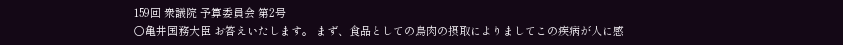159回 衆議院 予算委員会 第2号
○亀井国務大臣 お答えいたします。 まず、食品としての鳥肉の摂取によりましてこの疾病が人に感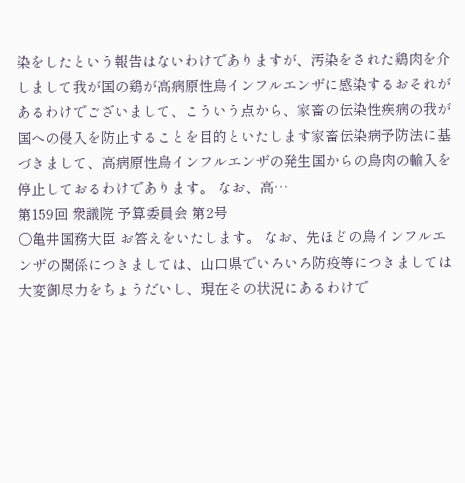染をしたという報告はないわけでありますが、汚染をされた鶏肉を介しまして我が国の鶏が高病原性鳥インフルエンザに感染するおそれがあるわけでございまして、こういう点から、家畜の伝染性疾病の我が国への侵入を防止することを目的といたします家畜伝染病予防法に基づきまして、高病原性鳥インフルエンザの発生国からの鳥肉の輸入を停止しておるわけであります。 なお、高…
第159回 衆議院 予算委員会 第2号
○亀井国務大臣 お答えをいたします。 なお、先ほどの鳥インフルエンザの関係につきましては、山口県でいろいろ防疫等につきましては大変御尽力をちょうだいし、現在その状況にあるわけで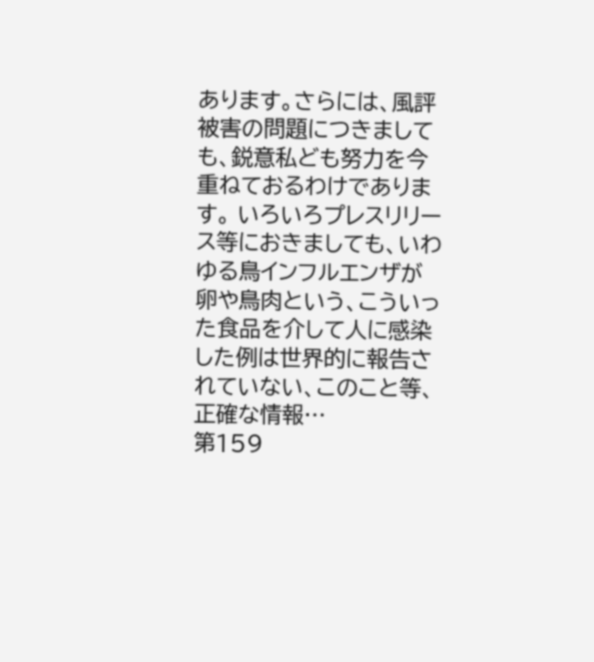あります。さらには、風評被害の問題につきましても、鋭意私ども努力を今重ねておるわけであります。 いろいろプレスリリース等におきましても、いわゆる鳥インフルエンザが卵や鳥肉という、こういった食品を介して人に感染した例は世界的に報告されていない、このこと等、正確な情報…
第159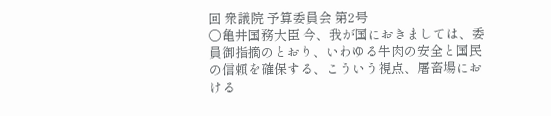回 衆議院 予算委員会 第2号
○亀井国務大臣 今、我が国におきましては、委員御指摘のとおり、いわゆる牛肉の安全と国民の信頼を確保する、こういう視点、屠畜場における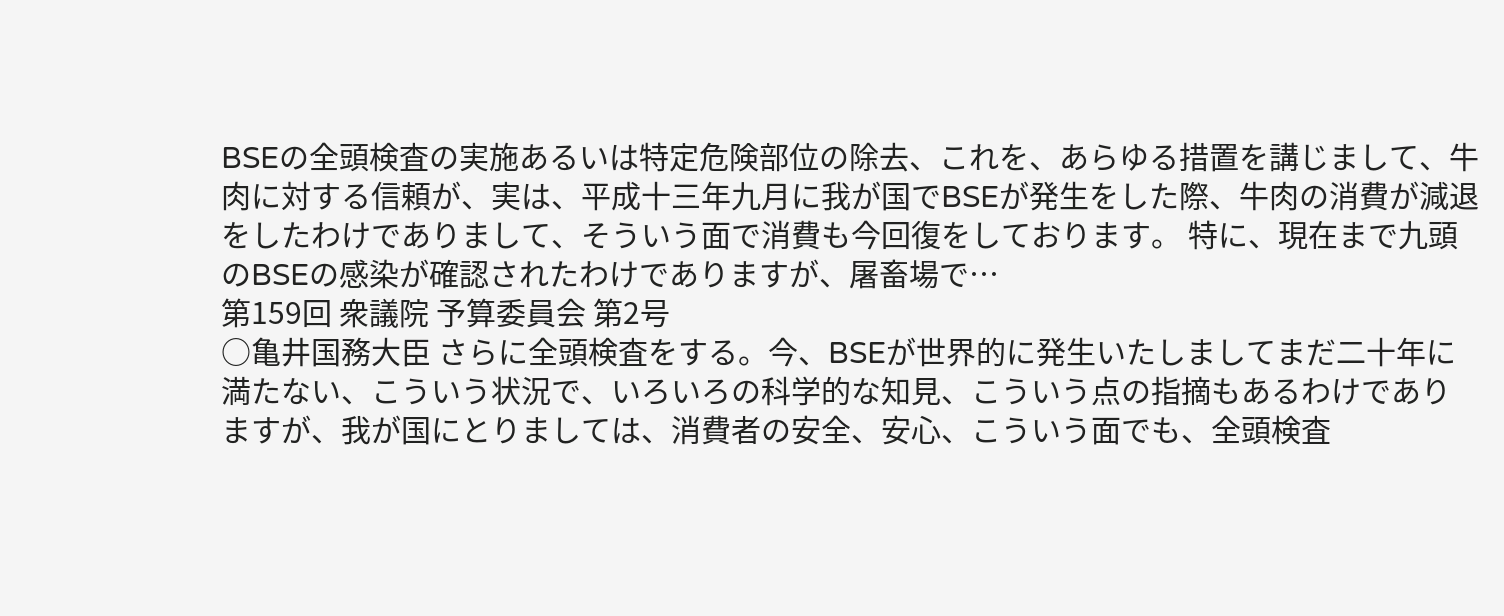BSEの全頭検査の実施あるいは特定危険部位の除去、これを、あらゆる措置を講じまして、牛肉に対する信頼が、実は、平成十三年九月に我が国でBSEが発生をした際、牛肉の消費が減退をしたわけでありまして、そういう面で消費も今回復をしております。 特に、現在まで九頭のBSEの感染が確認されたわけでありますが、屠畜場で…
第159回 衆議院 予算委員会 第2号
○亀井国務大臣 さらに全頭検査をする。今、BSEが世界的に発生いたしましてまだ二十年に満たない、こういう状況で、いろいろの科学的な知見、こういう点の指摘もあるわけでありますが、我が国にとりましては、消費者の安全、安心、こういう面でも、全頭検査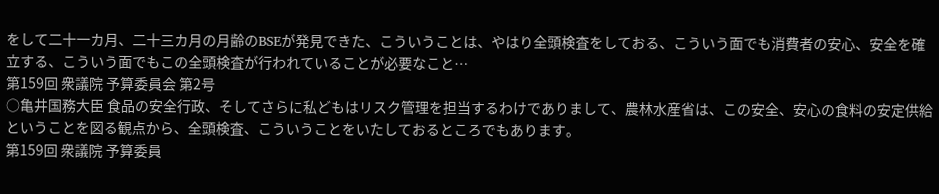をして二十一カ月、二十三カ月の月齢のBSEが発見できた、こういうことは、やはり全頭検査をしておる、こういう面でも消費者の安心、安全を確立する、こういう面でもこの全頭検査が行われていることが必要なこと…
第159回 衆議院 予算委員会 第2号
○亀井国務大臣 食品の安全行政、そしてさらに私どもはリスク管理を担当するわけでありまして、農林水産省は、この安全、安心の食料の安定供給ということを図る観点から、全頭検査、こういうことをいたしておるところでもあります。
第159回 衆議院 予算委員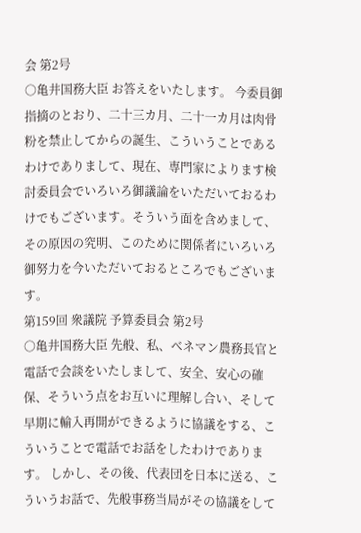会 第2号
○亀井国務大臣 お答えをいたします。 今委員御指摘のとおり、二十三カ月、二十一カ月は肉骨粉を禁止してからの誕生、こういうことであるわけでありまして、現在、専門家によります検討委員会でいろいろ御議論をいただいておるわけでもございます。そういう面を含めまして、その原因の究明、このために関係者にいろいろ御努力を今いただいておるところでもございます。
第159回 衆議院 予算委員会 第2号
○亀井国務大臣 先般、私、ベネマン農務長官と電話で会談をいたしまして、安全、安心の確保、そういう点をお互いに理解し合い、そして早期に輸入再開ができるように協議をする、こういうことで電話でお話をしたわけであります。 しかし、その後、代表団を日本に送る、こういうお話で、先般事務当局がその協議をして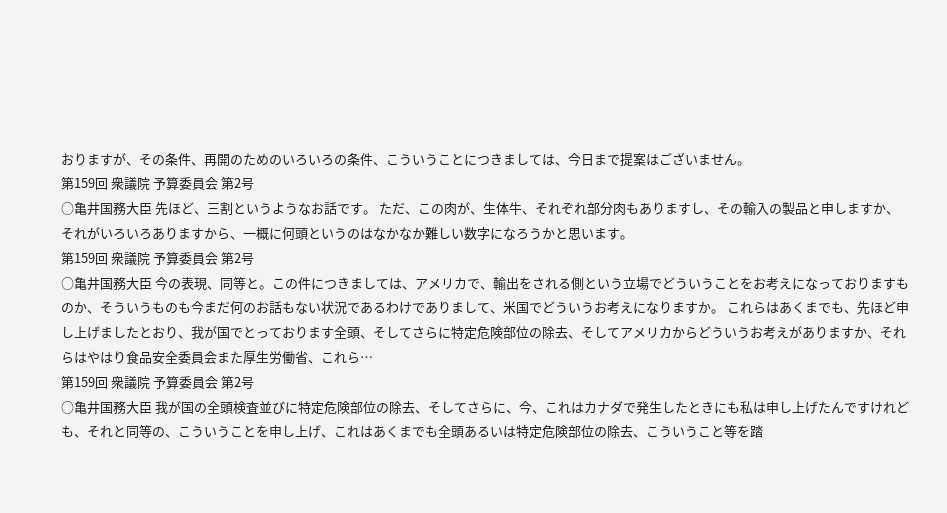おりますが、その条件、再開のためのいろいろの条件、こういうことにつきましては、今日まで提案はございません。
第159回 衆議院 予算委員会 第2号
○亀井国務大臣 先ほど、三割というようなお話です。 ただ、この肉が、生体牛、それぞれ部分肉もありますし、その輸入の製品と申しますか、それがいろいろありますから、一概に何頭というのはなかなか難しい数字になろうかと思います。
第159回 衆議院 予算委員会 第2号
○亀井国務大臣 今の表現、同等と。この件につきましては、アメリカで、輸出をされる側という立場でどういうことをお考えになっておりますものか、そういうものも今まだ何のお話もない状況であるわけでありまして、米国でどういうお考えになりますか。 これらはあくまでも、先ほど申し上げましたとおり、我が国でとっております全頭、そしてさらに特定危険部位の除去、そしてアメリカからどういうお考えがありますか、それらはやはり食品安全委員会また厚生労働省、これら…
第159回 衆議院 予算委員会 第2号
○亀井国務大臣 我が国の全頭検査並びに特定危険部位の除去、そしてさらに、今、これはカナダで発生したときにも私は申し上げたんですけれども、それと同等の、こういうことを申し上げ、これはあくまでも全頭あるいは特定危険部位の除去、こういうこと等を踏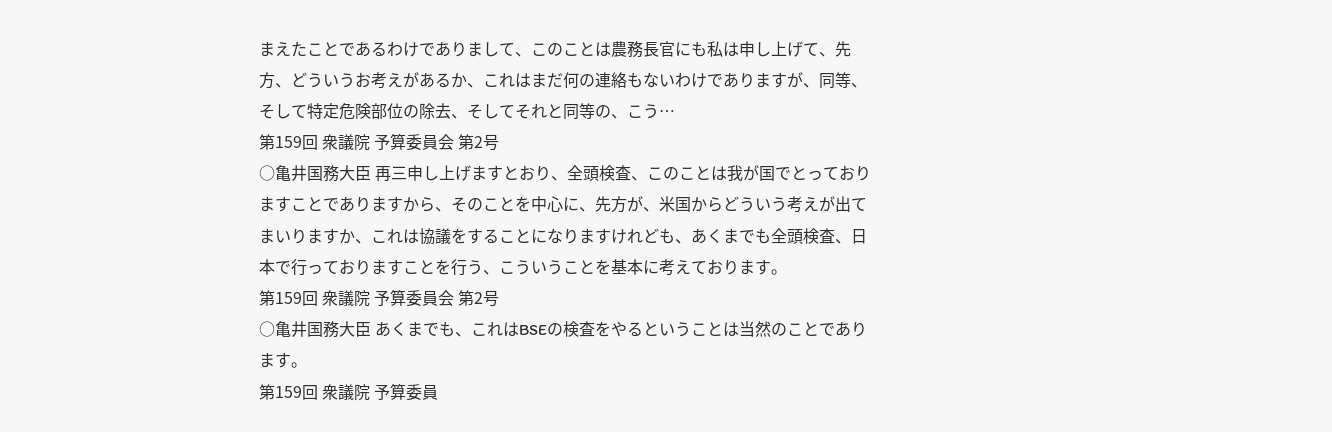まえたことであるわけでありまして、このことは農務長官にも私は申し上げて、先方、どういうお考えがあるか、これはまだ何の連絡もないわけでありますが、同等、そして特定危険部位の除去、そしてそれと同等の、こう…
第159回 衆議院 予算委員会 第2号
○亀井国務大臣 再三申し上げますとおり、全頭検査、このことは我が国でとっておりますことでありますから、そのことを中心に、先方が、米国からどういう考えが出てまいりますか、これは協議をすることになりますけれども、あくまでも全頭検査、日本で行っておりますことを行う、こういうことを基本に考えております。
第159回 衆議院 予算委員会 第2号
○亀井国務大臣 あくまでも、これはBSEの検査をやるということは当然のことであります。
第159回 衆議院 予算委員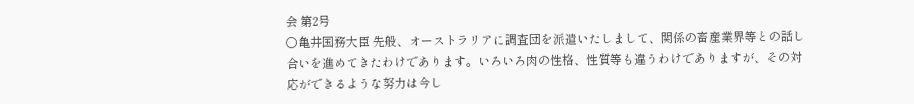会 第2号
○亀井国務大臣 先般、オーストラリアに調査団を派遣いたしまして、関係の畜産業界等との話し合いを進めてきたわけであります。いろいろ肉の性格、性質等も違うわけでありますが、その対応ができるような努力は今し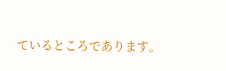ているところであります。